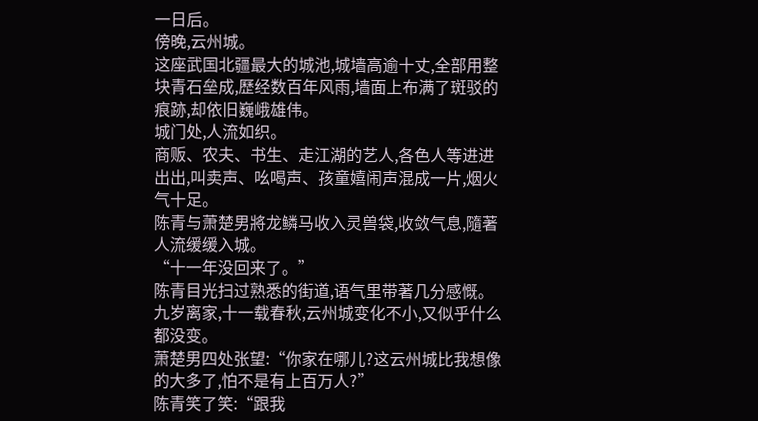一日后。
傍晚,云州城。
这座武国北疆最大的城池,城墙高逾十丈,全部用整块青石垒成,歷经数百年风雨,墙面上布满了斑驳的痕跡,却依旧巍峨雄伟。
城门处,人流如织。
商贩、农夫、书生、走江湖的艺人,各色人等进进出出,叫卖声、吆喝声、孩童嬉闹声混成一片,烟火气十足。
陈青与萧楚男將龙鳞马收入灵兽袋,收敛气息,隨著人流缓缓入城。
“十一年没回来了。”
陈青目光扫过熟悉的街道,语气里带著几分感慨。
九岁离家,十一载春秋,云州城变化不小,又似乎什么都没变。
萧楚男四处张望:“你家在哪儿?这云州城比我想像的大多了,怕不是有上百万人?”
陈青笑了笑:“跟我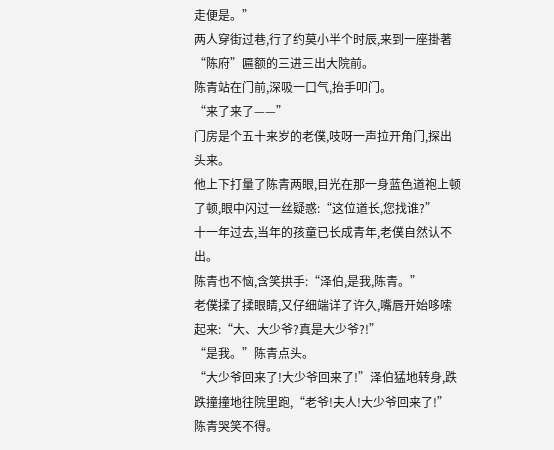走便是。”
两人穿街过巷,行了约莫小半个时辰,来到一座掛著“陈府”匾额的三进三出大院前。
陈青站在门前,深吸一口气,抬手叩门。
“来了来了——”
门房是个五十来岁的老僕,吱呀一声拉开角门,探出头来。
他上下打量了陈青两眼,目光在那一身蓝色道袍上顿了顿,眼中闪过一丝疑惑:“这位道长,您找谁?”
十一年过去,当年的孩童已长成青年,老僕自然认不出。
陈青也不恼,含笑拱手:“泽伯,是我,陈青。”
老僕揉了揉眼睛,又仔细端详了许久,嘴唇开始哆嗦起来:“大、大少爷?真是大少爷?!”
“是我。”陈青点头。
“大少爷回来了!大少爷回来了!”泽伯猛地转身,跌跌撞撞地往院里跑,“老爷!夫人!大少爷回来了!”
陈青哭笑不得。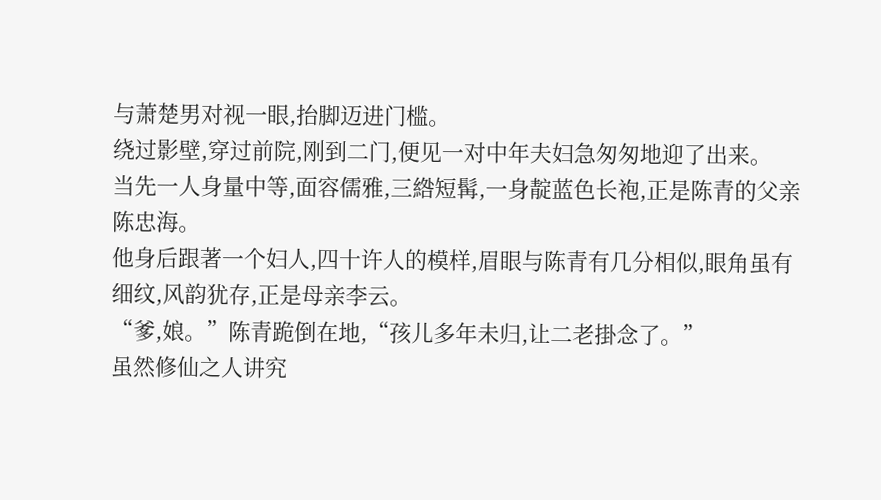与萧楚男对视一眼,抬脚迈进门槛。
绕过影壁,穿过前院,刚到二门,便见一对中年夫妇急匆匆地迎了出来。
当先一人身量中等,面容儒雅,三綹短髯,一身靛蓝色长袍,正是陈青的父亲陈忠海。
他身后跟著一个妇人,四十许人的模样,眉眼与陈青有几分相似,眼角虽有细纹,风韵犹存,正是母亲李云。
“爹,娘。”陈青跪倒在地,“孩儿多年未归,让二老掛念了。”
虽然修仙之人讲究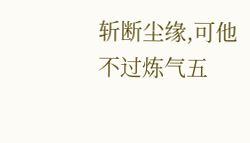斩断尘缘,可他不过炼气五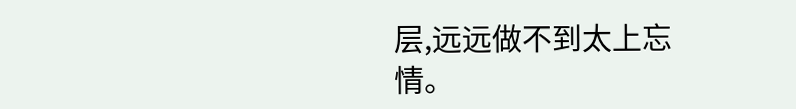层,远远做不到太上忘情。